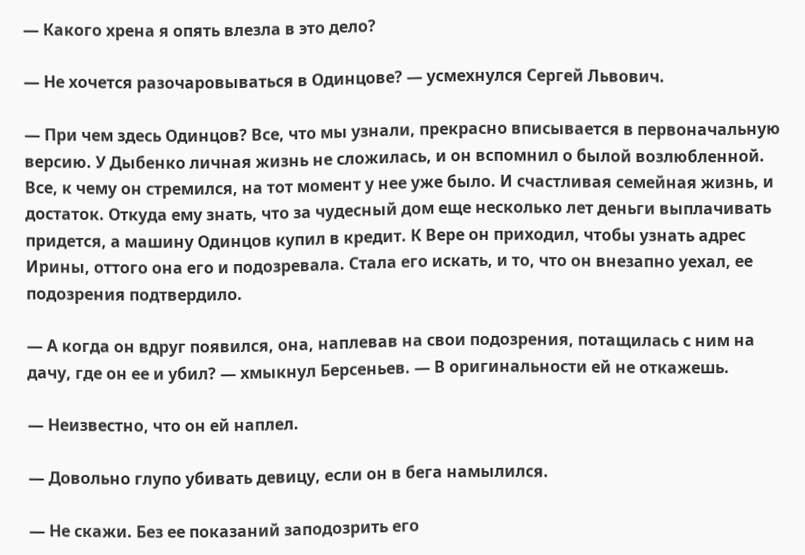— Какого хрена я опять влезла в это дело?

— Не хочется разочаровываться в Одинцове? — усмехнулся Сергей Львович.

— При чем здесь Одинцов? Все, что мы узнали, прекрасно вписывается в первоначальную версию. У Дыбенко личная жизнь не сложилась, и он вспомнил о былой возлюбленной. Все, к чему он стремился, на тот момент у нее уже было. И счастливая семейная жизнь, и достаток. Откуда ему знать, что за чудесный дом еще несколько лет деньги выплачивать придется, а машину Одинцов купил в кредит. К Вере он приходил, чтобы узнать адрес Ирины, оттого она его и подозревала. Стала его искать, и то, что он внезапно уехал, ее подозрения подтвердило.

— А когда он вдруг появился, она, наплевав на свои подозрения, потащилась с ним на дачу, где он ее и убил? — хмыкнул Берсеньев. — В оригинальности ей не откажешь.

— Неизвестно, что он ей наплел.

— Довольно глупо убивать девицу, если он в бега намылился.

— Не скажи. Без ее показаний заподозрить его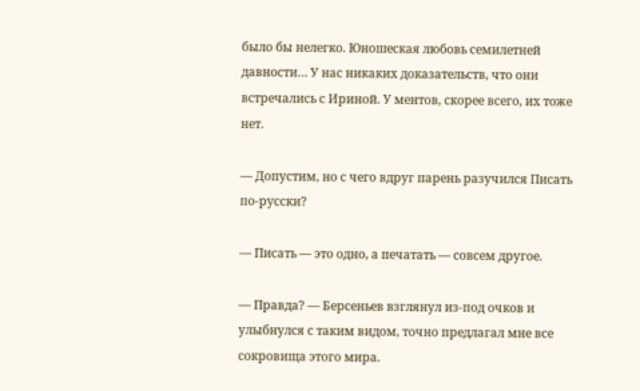было бы нелегко. Юношеская любовь семилетней давности… У нас никаких доказательств, что они встречались с Ириной. У ментов, скорее всего, их тоже нет.

— Допустим, но с чего вдруг парень разучился Писать по-русски?

— Писать — это одно, а печатать — совсем другое.

— Правда? — Берсеньев взглянул из-под очков и улыбнулся с таким видом, точно предлагал мне все сокровища этого мира.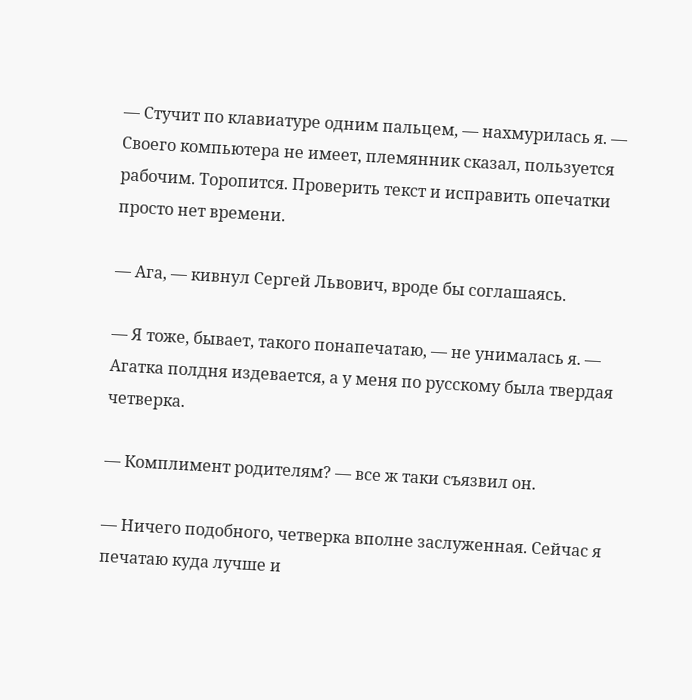— Стучит по клавиатуре одним пальцем, — нахмурилась я. — Своего компьютера не имеет, племянник сказал, пользуется рабочим. Торопится. Проверить текст и исправить опечатки просто нет времени.

— Ага, — кивнул Сергей Львович, вроде бы соглашаясь.

— Я тоже, бывает, такого понапечатаю, — не унималась я. — Агатка полдня издевается, а у меня по русскому была твердая четверка.

— Комплимент родителям? — все ж таки съязвил он.

— Ничего подобного, четверка вполне заслуженная. Сейчас я печатаю куда лучше и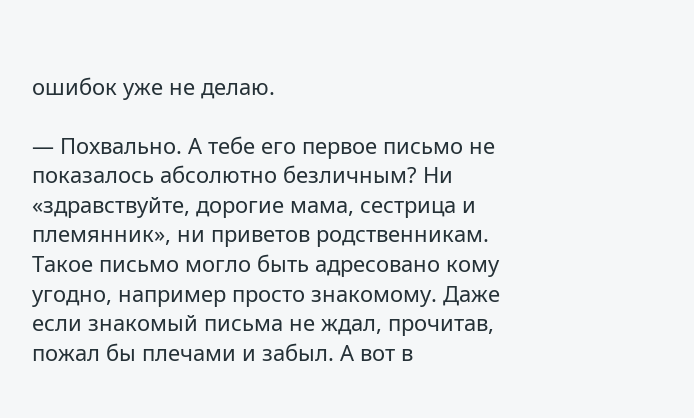ошибок уже не делаю.

— Похвально. А тебе его первое письмо не показалось абсолютно безличным? Ни «здравствуйте, дорогие мама, сестрица и племянник», ни приветов родственникам. Такое письмо могло быть адресовано кому угодно, например просто знакомому. Даже если знакомый письма не ждал, прочитав, пожал бы плечами и забыл. А вот в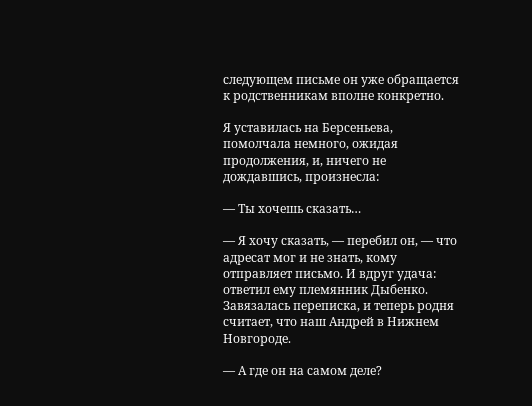следующем письме он уже обращается к родственникам вполне конкретно.

Я уставилась на Берсеньева, помолчала немного, ожидая продолжения, и, ничего не дождавшись, произнесла:

— Ты хочешь сказать…

— Я хочу сказать, — перебил он, — что адресат мог и не знать, кому отправляет письмо. И вдруг удача: ответил ему племянник Дыбенко. Завязалась переписка, и теперь родня считает, что наш Андрей в Нижнем Новгороде.

— А где он на самом деле?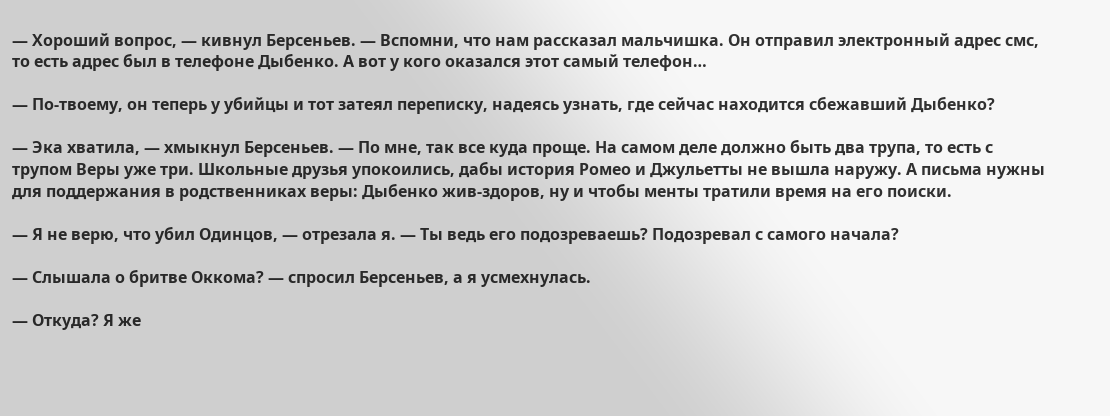— Хороший вопрос, — кивнул Берсеньев. — Вспомни, что нам рассказал мальчишка. Он отправил электронный адрес смс, то есть адрес был в телефоне Дыбенко. А вот у кого оказался этот самый телефон…

— По-твоему, он теперь у убийцы и тот затеял переписку, надеясь узнать, где сейчас находится сбежавший Дыбенко?

— Эка хватила, — хмыкнул Берсеньев. — По мне, так все куда проще. На самом деле должно быть два трупа, то есть с трупом Веры уже три. Школьные друзья упокоились, дабы история Ромео и Джульетты не вышла наружу. А письма нужны для поддержания в родственниках веры: Дыбенко жив-здоров, ну и чтобы менты тратили время на его поиски.

— Я не верю, что убил Одинцов, — отрезала я. — Ты ведь его подозреваешь? Подозревал с самого начала?

— Слышала о бритве Оккома? — спросил Берсеньев, а я усмехнулась.

— Откуда? Я же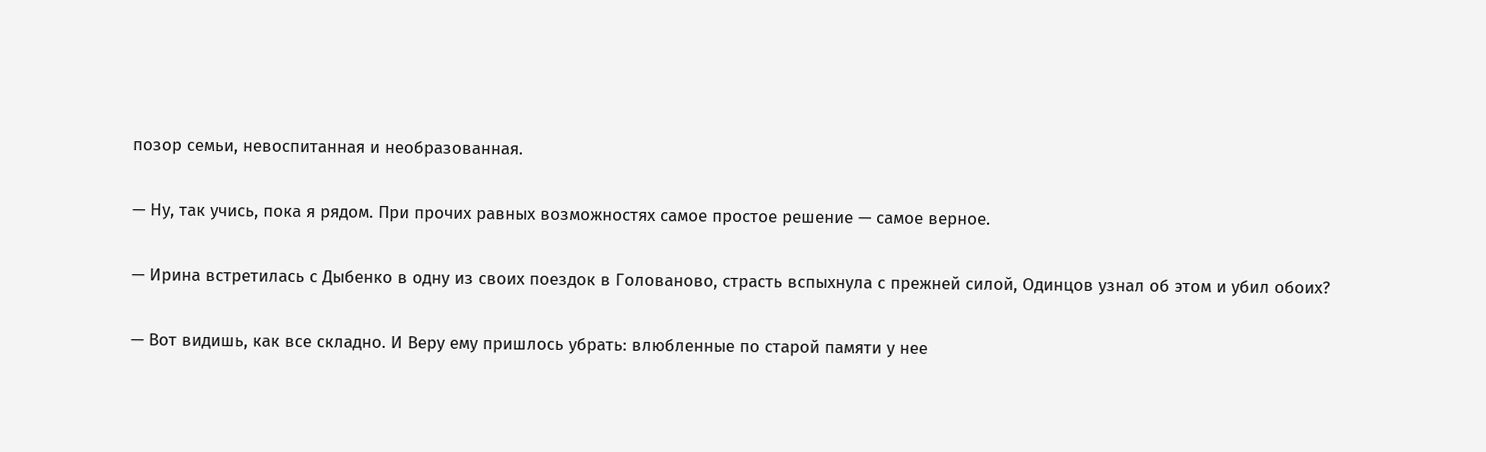позор семьи, невоспитанная и необразованная.

— Ну, так учись, пока я рядом. При прочих равных возможностях самое простое решение — самое верное.

— Ирина встретилась с Дыбенко в одну из своих поездок в Голованово, страсть вспыхнула с прежней силой, Одинцов узнал об этом и убил обоих?

— Вот видишь, как все складно. И Веру ему пришлось убрать: влюбленные по старой памяти у нее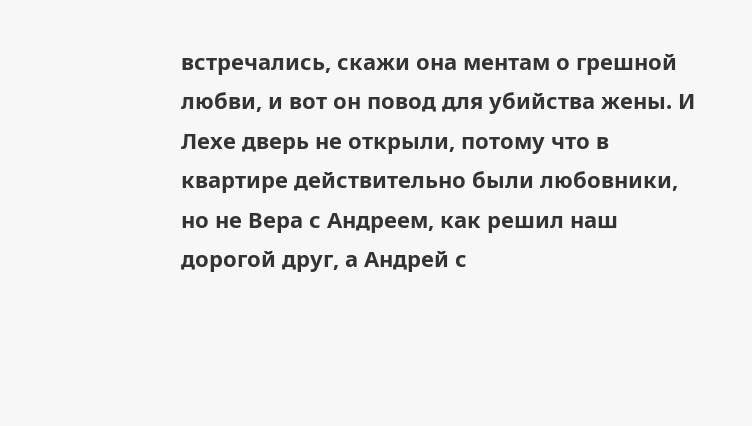встречались, скажи она ментам о грешной любви, и вот он повод для убийства жены. И Лехе дверь не открыли, потому что в квартире действительно были любовники, но не Вера с Андреем, как решил наш дорогой друг, а Андрей с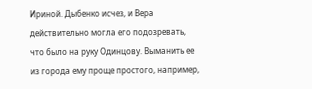Ириной. Дыбенко исчез, и Вера действительно могла его подозревать, что было на руку Одинцову. Выманить ее из города ему проще простого, например,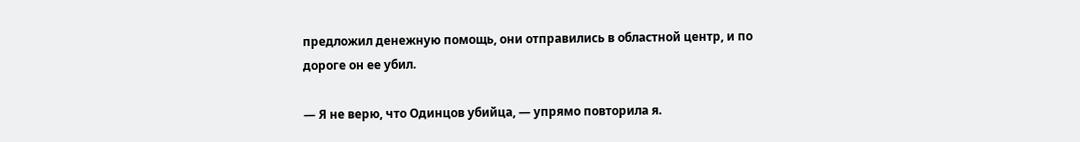предложил денежную помощь, они отправились в областной центр, и по дороге он ее убил.

— Я не верю, что Одинцов убийца, — упрямо повторила я.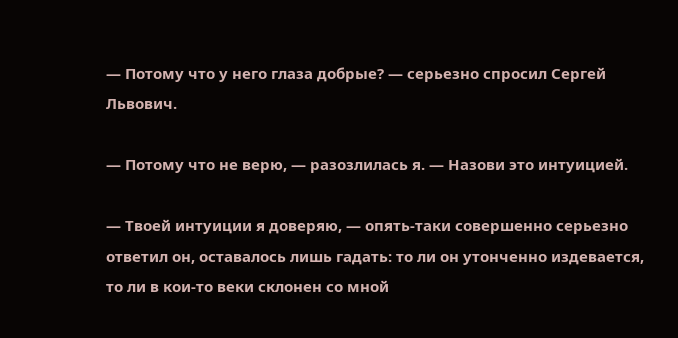— Потому что у него глаза добрые? — серьезно спросил Сергей Львович.

— Потому что не верю, — разозлилась я. — Назови это интуицией.

— Твоей интуиции я доверяю, — опять-таки совершенно серьезно ответил он, оставалось лишь гадать: то ли он утонченно издевается, то ли в кои-то веки склонен со мной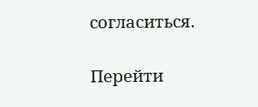согласиться.

Перейти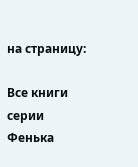на страницу:

Все книги серии Фенька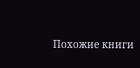Похожие книги